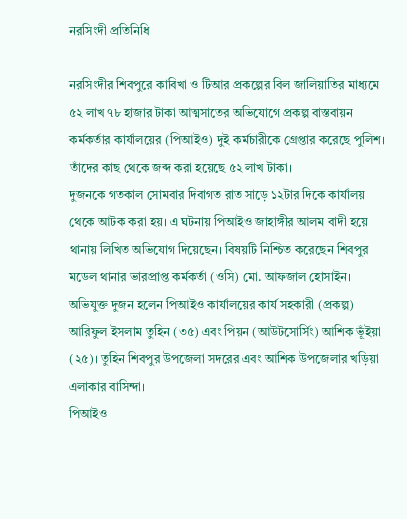নরসিংদী প্রতিনিধি

নরসিংদীর শিবপুরে কাবিখা ও টিআর প্রকল্পের বিল জালিয়াতির মাধ্যমে ৫২ লাখ ৭৮ হাজার টাকা আত্মসাতের অভিযোগে প্রকল্প বাস্তবায়ন কর্মকর্তার কার্যালয়ের (পিআইও) দুই কর্মচারীকে গ্রেপ্তার করেছে পুলিশ। তাঁদের কাছ থেকে জব্দ করা হয়েছে ৫২ লাখ টাকা।
দুজনকে গতকাল সোমবার দিবাগত রাত সাড়ে ১২টার দিকে কার্যালয় থেকে আটক করা হয়। এ ঘটনায় পিআইও জাহাঙ্গীর আলম বাদী হয়ে থানায় লিখিত অভিযোগ দিয়েছেন। বিষয়টি নিশ্চিত করেছেন শিবপুর মডেল থানার ভারপ্রাপ্ত কর্মকর্তা (ওসি) মো. আফজাল হোসাইন।
অভিযুক্ত দুজন হলেন পিআইও কার্যালয়ের কার্য সহকারী (প্রকল্প) আরিফুল ইসলাম তুহিন (৩৫) এবং পিয়ন (আউটসোর্সিং) আশিক ভূঁইয়া (২৫)। তুহিন শিবপুর উপজেলা সদরের এবং আশিক উপজেলার খড়িয়া এলাকার বাসিন্দা।
পিআইও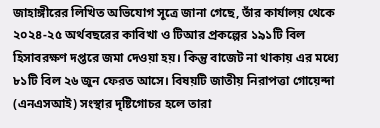জাহাঙ্গীরের লিখিত অভিযোগ সূত্রে জানা গেছে, তাঁর কার্যালয় থেকে ২০২৪-২৫ অর্থবছরের কাবিখা ও টিআর প্রকল্পের ১৯১টি বিল হিসাবরক্ষণ দপ্তরে জমা দেওয়া হয়। কিন্তু বাজেট না থাকায় এর মধ্যে ৮১টি বিল ২৬ জুন ফেরত আসে। বিষয়টি জাতীয় নিরাপত্তা গোয়েন্দা (এনএসআই) সংস্থার দৃষ্টিগোচর হলে তারা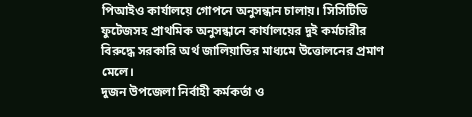পিআইও কার্যালয়ে গোপনে অনুসন্ধান চালায়। সিসিটিভি ফুটেজসহ প্রাথমিক অনুসন্ধানে কার্যালয়ের দুই কর্মচারীর বিরুদ্ধে সরকারি অর্থ জালিয়াতির মাধ্যমে উত্তোলনের প্রমাণ মেলে।
দুজন উপজেলা নির্বাহী কর্মকর্তা ও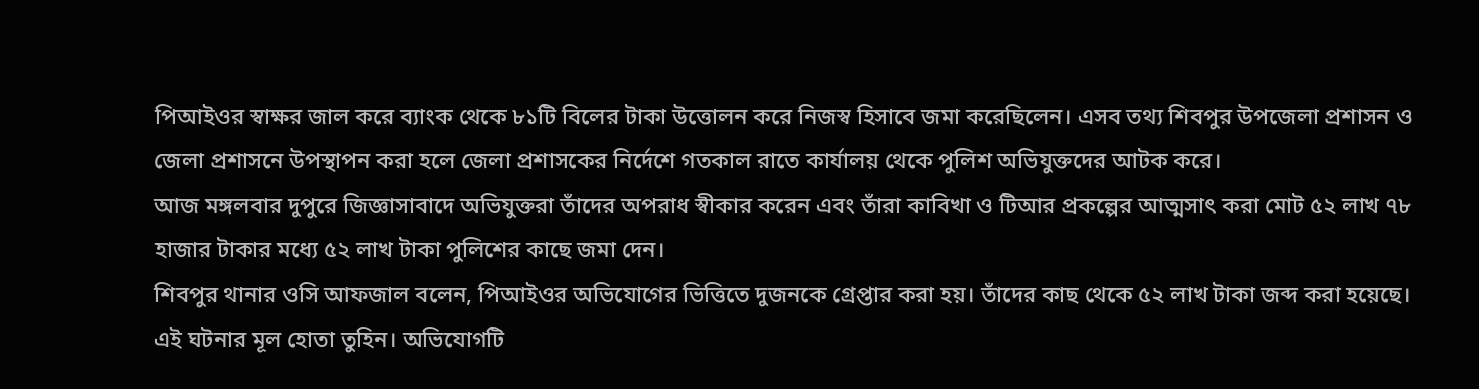পিআইওর স্বাক্ষর জাল করে ব্যাংক থেকে ৮১টি বিলের টাকা উত্তোলন করে নিজস্ব হিসাবে জমা করেছিলেন। এসব তথ্য শিবপুর উপজেলা প্রশাসন ও জেলা প্রশাসনে উপস্থাপন করা হলে জেলা প্রশাসকের নির্দেশে গতকাল রাতে কার্যালয় থেকে পুলিশ অভিযুক্তদের আটক করে।
আজ মঙ্গলবার দুপুরে জিজ্ঞাসাবাদে অভিযুক্তরা তাঁদের অপরাধ স্বীকার করেন এবং তাঁরা কাবিখা ও টিআর প্রকল্পের আত্মসাৎ করা মোট ৫২ লাখ ৭৮ হাজার টাকার মধ্যে ৫২ লাখ টাকা পুলিশের কাছে জমা দেন।
শিবপুর থানার ওসি আফজাল বলেন, পিআইওর অভিযোগের ভিত্তিতে দুজনকে গ্রেপ্তার করা হয়। তাঁদের কাছ থেকে ৫২ লাখ টাকা জব্দ করা হয়েছে। এই ঘটনার মূল হোতা তুহিন। অভিযোগটি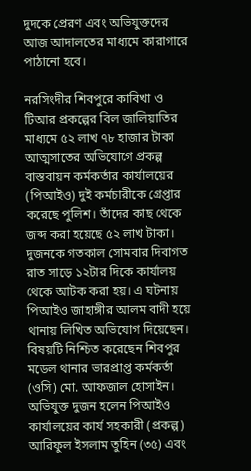দুদকে প্রেরণ এবং অভিযুক্তদের আজ আদালতের মাধ্যমে কারাগারে পাঠানো হবে।

নরসিংদীর শিবপুরে কাবিখা ও টিআর প্রকল্পের বিল জালিয়াতির মাধ্যমে ৫২ লাখ ৭৮ হাজার টাকা আত্মসাতের অভিযোগে প্রকল্প বাস্তবায়ন কর্মকর্তার কার্যালয়ের (পিআইও) দুই কর্মচারীকে গ্রেপ্তার করেছে পুলিশ। তাঁদের কাছ থেকে জব্দ করা হয়েছে ৫২ লাখ টাকা।
দুজনকে গতকাল সোমবার দিবাগত রাত সাড়ে ১২টার দিকে কার্যালয় থেকে আটক করা হয়। এ ঘটনায় পিআইও জাহাঙ্গীর আলম বাদী হয়ে থানায় লিখিত অভিযোগ দিয়েছেন। বিষয়টি নিশ্চিত করেছেন শিবপুর মডেল থানার ভারপ্রাপ্ত কর্মকর্তা (ওসি) মো. আফজাল হোসাইন।
অভিযুক্ত দুজন হলেন পিআইও কার্যালয়ের কার্য সহকারী (প্রকল্প) আরিফুল ইসলাম তুহিন (৩৫) এবং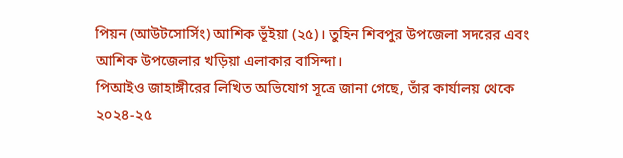পিয়ন (আউটসোর্সিং) আশিক ভূঁইয়া (২৫)। তুহিন শিবপুর উপজেলা সদরের এবং আশিক উপজেলার খড়িয়া এলাকার বাসিন্দা।
পিআইও জাহাঙ্গীরের লিখিত অভিযোগ সূত্রে জানা গেছে, তাঁর কার্যালয় থেকে ২০২৪-২৫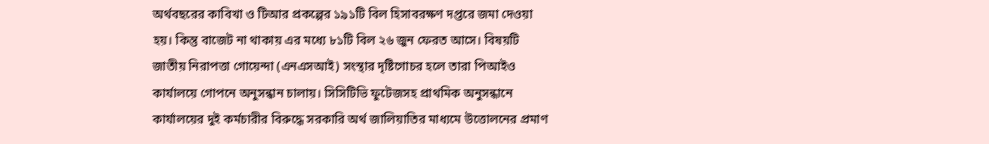অর্থবছরের কাবিখা ও টিআর প্রকল্পের ১৯১টি বিল হিসাবরক্ষণ দপ্তরে জমা দেওয়া হয়। কিন্তু বাজেট না থাকায় এর মধ্যে ৮১টি বিল ২৬ জুন ফেরত আসে। বিষয়টি জাতীয় নিরাপত্তা গোয়েন্দা (এনএসআই) সংস্থার দৃষ্টিগোচর হলে তারা পিআইও কার্যালয়ে গোপনে অনুসন্ধান চালায়। সিসিটিভি ফুটেজসহ প্রাথমিক অনুসন্ধানে কার্যালয়ের দুই কর্মচারীর বিরুদ্ধে সরকারি অর্থ জালিয়াতির মাধ্যমে উত্তোলনের প্রমাণ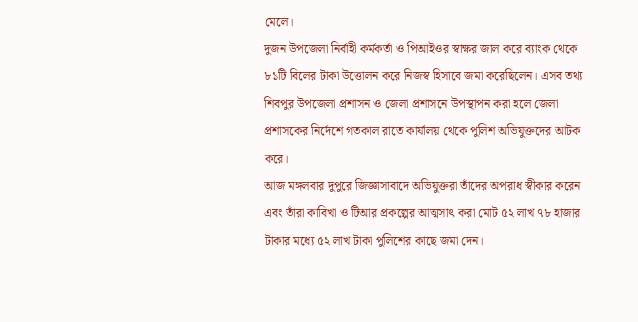মেলে।
দুজন উপজেলা নির্বাহী কর্মকর্তা ও পিআইওর স্বাক্ষর জাল করে ব্যাংক থেকে ৮১টি বিলের টাকা উত্তোলন করে নিজস্ব হিসাবে জমা করেছিলেন। এসব তথ্য শিবপুর উপজেলা প্রশাসন ও জেলা প্রশাসনে উপস্থাপন করা হলে জেলা প্রশাসকের নির্দেশে গতকাল রাতে কার্যালয় থেকে পুলিশ অভিযুক্তদের আটক করে।
আজ মঙ্গলবার দুপুরে জিজ্ঞাসাবাদে অভিযুক্তরা তাঁদের অপরাধ স্বীকার করেন এবং তাঁরা কাবিখা ও টিআর প্রকল্পের আত্মসাৎ করা মোট ৫২ লাখ ৭৮ হাজার টাকার মধ্যে ৫২ লাখ টাকা পুলিশের কাছে জমা দেন।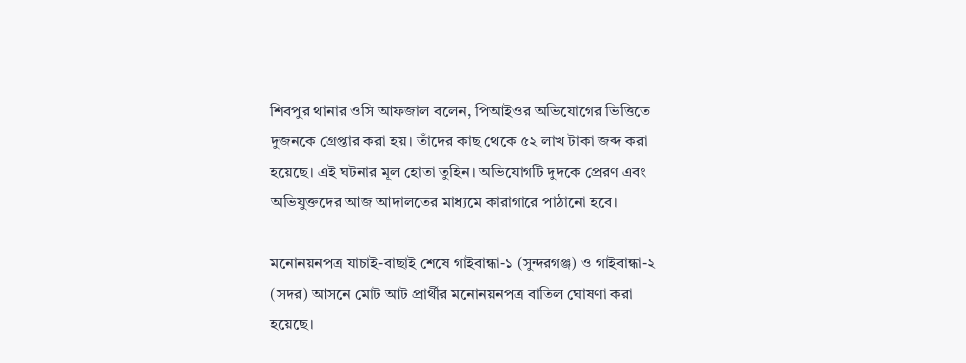শিবপুর থানার ওসি আফজাল বলেন, পিআইওর অভিযোগের ভিত্তিতে দুজনকে গ্রেপ্তার করা হয়। তাঁদের কাছ থেকে ৫২ লাখ টাকা জব্দ করা হয়েছে। এই ঘটনার মূল হোতা তুহিন। অভিযোগটি দুদকে প্রেরণ এবং অভিযুক্তদের আজ আদালতের মাধ্যমে কারাগারে পাঠানো হবে।

মনোনয়নপত্র যাচাই-বাছাই শেষে গাইবান্ধা-১ (সুন্দরগঞ্জ) ও গাইবান্ধা-২ (সদর) আসনে মোট আট প্রার্থীর মনোনয়নপত্র বাতিল ঘোষণা করা হয়েছে।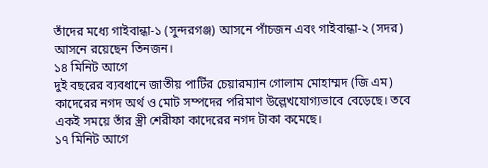তাঁদের মধ্যে গাইবান্ধা-১ (সুন্দরগঞ্জ) আসনে পাঁচজন এবং গাইবান্ধা-২ (সদর) আসনে রয়েছেন তিনজন।
১৪ মিনিট আগে
দুই বছরের ব্যবধানে জাতীয় পার্টির চেয়ারম্যান গোলাম মোহাম্মদ (জি এম) কাদেরের নগদ অর্থ ও মোট সম্পদের পরিমাণ উল্লেখযোগ্যভাবে বেড়েছে। তবে একই সময়ে তাঁর স্ত্রী শেরীফা কাদেরের নগদ টাকা কমেছে।
১৭ মিনিট আগে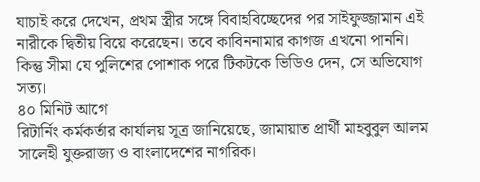যাচাই করে দেখেন, প্রথম স্ত্রীর সঙ্গে বিবাহবিচ্ছেদের পর সাইফুজ্জামান এই নারীকে দ্বিতীয় বিয়ে করেছেন। তবে কাবিননামার কাগজ এখনো পাননি। কিন্তু সীমা যে পুলিশের পোশাক পরে টিকটকে ভিডিও দেন, সে অভিযোগ সত্য।
৪০ মিনিট আগে
রিটার্নিং কর্মকর্তার কার্যালয় সূত্র জানিয়েছে, জামায়াত প্রার্থী মাহবুবুল আলম সালেহী যুক্তরাজ্য ও বাংলাদেশের নাগরিক।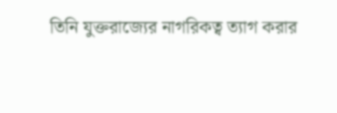তিনি যুক্তরাজ্যের নাগরিকত্ব ত্যাগ করার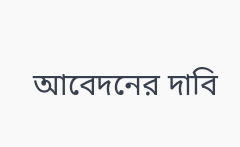আবেদনের দাবি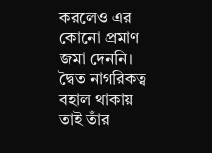করলেও এর কোনো প্রমাণ জমা দেননি। দ্বৈত নাগরিকত্ব বহাল থাকায় তাই তাঁর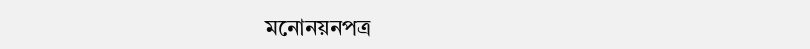মনোনয়নপত্র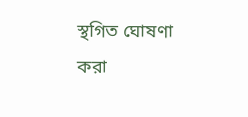স্থগিত ঘোষণা করা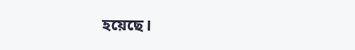হয়েছে।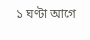১ ঘণ্টা আগে